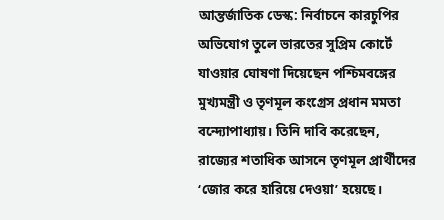আন্তর্জাতিক ডেস্ক: নির্বাচনে কারচুপির অভিযোগ তুলে ভারতের সুপ্রিম কোর্টে যাওয়ার ঘোষণা দিয়েছেন পশ্চিমবঙ্গের মুখ্যমন্ত্রী ও তৃণমূল কংগ্রেস প্রধান মমতা বন্দ্যোপাধ্যায়। তিনি দাবি করেছেন, রাজ্যের শতাধিক আসনে তৃণমূল প্রার্থীদের ‘জোর করে হারিয়ে দেওয়া’ হয়েছে।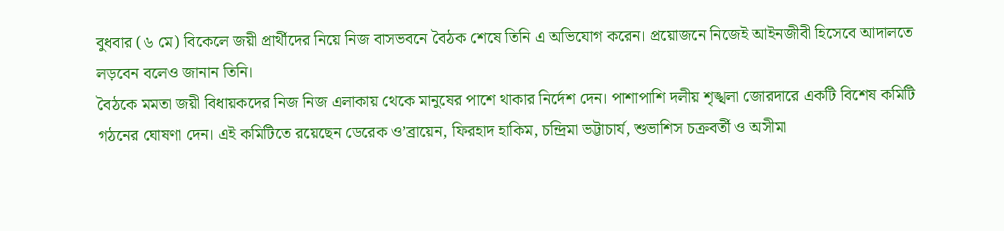বুধবার (৬ মে) বিকেলে জয়ী প্রার্থীদের নিয়ে নিজ বাসভবনে বৈঠক শেষে তিনি এ অভিযোগ করেন। প্রয়োজনে নিজেই আইনজীবী হিসেবে আদালতে লড়বেন বলেও জানান তিনি।
বৈঠকে মমতা জয়ী বিধায়কদের নিজ নিজ এলাকায় থেকে মানুষের পাশে থাকার নির্দেশ দেন। পাশাপাশি দলীয় শৃঙ্খলা জোরদারে একটি বিশেষ কমিটি গঠনের ঘোষণা দেন। এই কমিটিতে রয়েছেন ডেরেক ও’ব্রায়েন, ফিরহাদ হাকিম, চন্দ্রিমা ভট্টাচার্য, শুভাশিস চক্রবর্তী ও অসীমা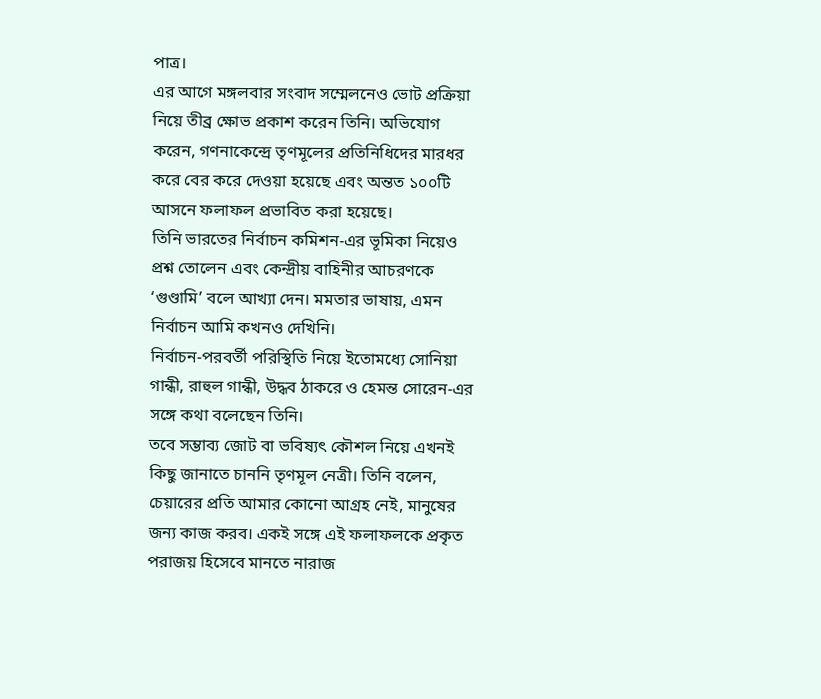পাত্র।
এর আগে মঙ্গলবার সংবাদ সম্মেলনেও ভোট প্রক্রিয়া নিয়ে তীব্র ক্ষোভ প্রকাশ করেন তিনি। অভিযোগ করেন, গণনাকেন্দ্রে তৃণমূলের প্রতিনিধিদের মারধর করে বের করে দেওয়া হয়েছে এবং অন্তত ১০০টি আসনে ফলাফল প্রভাবিত করা হয়েছে।
তিনি ভারতের নির্বাচন কমিশন-এর ভূমিকা নিয়েও প্রশ্ন তোলেন এবং কেন্দ্রীয় বাহিনীর আচরণকে ‘গুণ্ডামি’ বলে আখ্যা দেন। মমতার ভাষায়, এমন নির্বাচন আমি কখনও দেখিনি।
নির্বাচন-পরবর্তী পরিস্থিতি নিয়ে ইতোমধ্যে সোনিয়া গান্ধী, রাহুল গান্ধী, উদ্ধব ঠাকরে ও হেমন্ত সোরেন-এর সঙ্গে কথা বলেছেন তিনি।
তবে সম্ভাব্য জোট বা ভবিষ্যৎ কৌশল নিয়ে এখনই কিছু জানাতে চাননি তৃণমূল নেত্রী। তিনি বলেন, চেয়ারের প্রতি আমার কোনো আগ্রহ নেই, মানুষের জন্য কাজ করব। একই সঙ্গে এই ফলাফলকে প্রকৃত পরাজয় হিসেবে মানতে নারাজ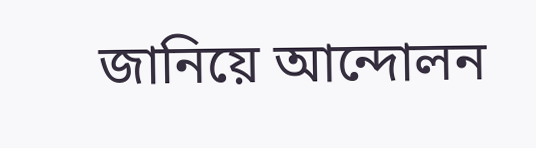জানিয়ে আন্দোলন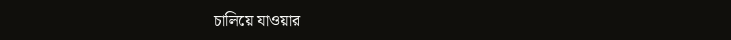চালিয়ে যাওয়ার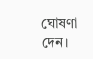ঘোষণা দেন।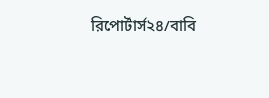রিপোর্টার্স২৪/বাবি